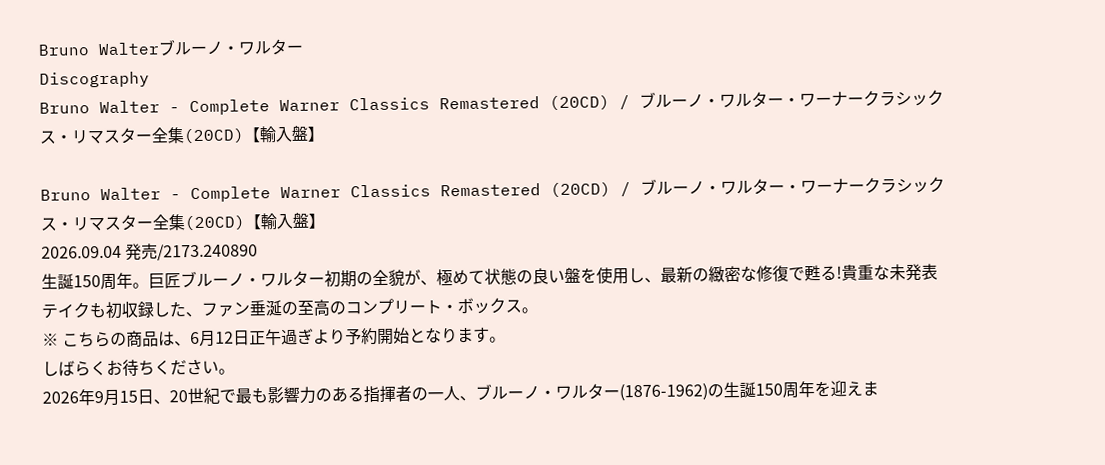Bruno Walterブルーノ・ワルター
Discography
Bruno Walter - Complete Warner Classics Remastered (20CD) / ブルーノ・ワルター・ワーナークラシックス・リマスター全集(20CD)【輸入盤】

Bruno Walter - Complete Warner Classics Remastered (20CD) / ブルーノ・ワルター・ワーナークラシックス・リマスター全集(20CD)【輸入盤】
2026.09.04 発売/2173.240890
生誕150周年。巨匠ブルーノ・ワルター初期の全貌が、極めて状態の良い盤を使用し、最新の緻密な修復で甦る!貴重な未発表テイクも初収録した、ファン垂涎の至高のコンプリート・ボックス。
※ こちらの商品は、6月12日正午過ぎより予約開始となります。
しばらくお待ちください。
2026年9月15日、20世紀で最も影響力のある指揮者の一人、ブルーノ・ワルター(1876-1962)の生誕150周年を迎えま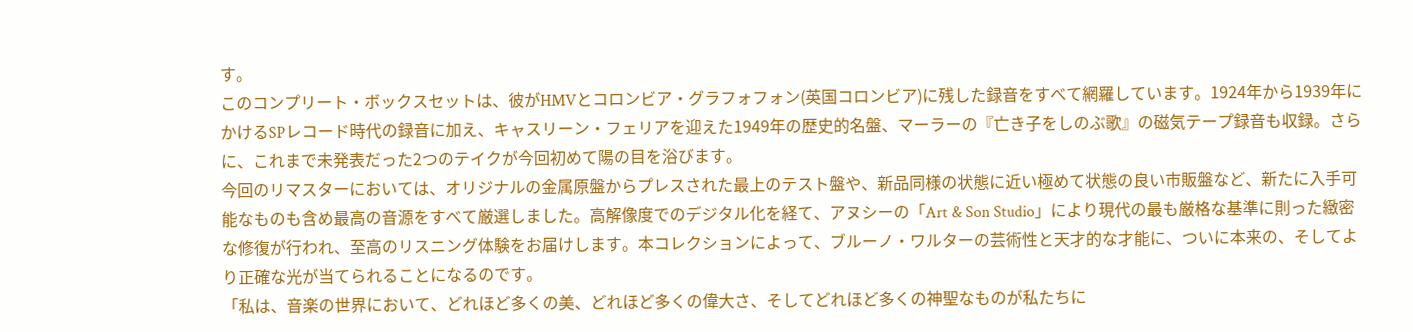す。
このコンプリート・ボックスセットは、彼がHMVとコロンビア・グラフォフォン(英国コロンビア)に残した録音をすべて網羅しています。1924年から1939年にかけるSPレコード時代の録音に加え、キャスリーン・フェリアを迎えた1949年の歴史的名盤、マーラーの『亡き子をしのぶ歌』の磁気テープ録音も収録。さらに、これまで未発表だった2つのテイクが今回初めて陽の目を浴びます。
今回のリマスターにおいては、オリジナルの金属原盤からプレスされた最上のテスト盤や、新品同様の状態に近い極めて状態の良い市販盤など、新たに入手可能なものも含め最高の音源をすべて厳選しました。高解像度でのデジタル化を経て、アヌシーの「Art & Son Studio」により現代の最も厳格な基準に則った緻密な修復が行われ、至高のリスニング体験をお届けします。本コレクションによって、ブルーノ・ワルターの芸術性と天才的な才能に、ついに本来の、そしてより正確な光が当てられることになるのです。
「私は、音楽の世界において、どれほど多くの美、どれほど多くの偉大さ、そしてどれほど多くの神聖なものが私たちに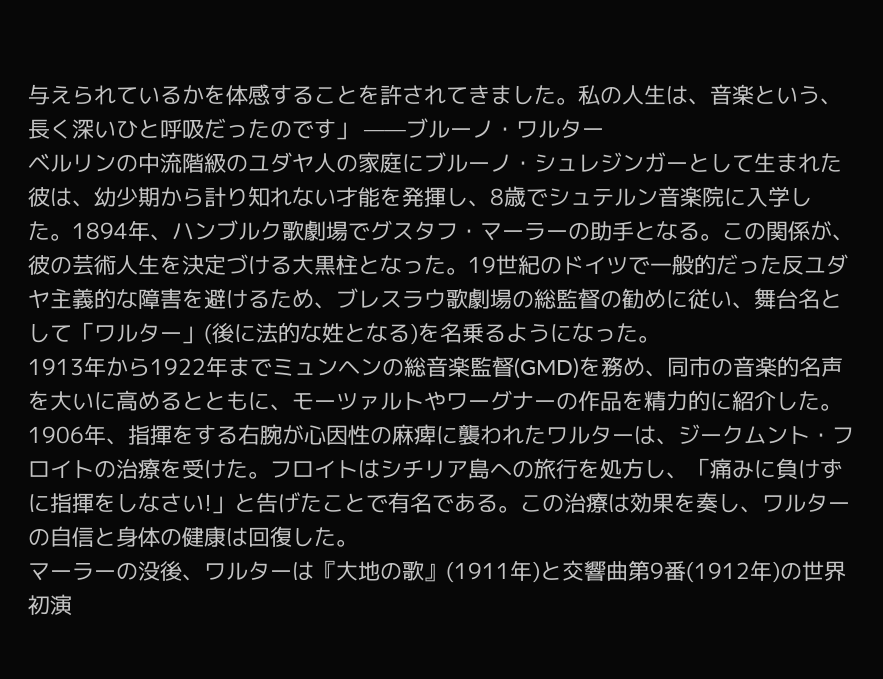与えられているかを体感することを許されてきました。私の人生は、音楽という、長く深いひと呼吸だったのです」 ——ブルーノ・ワルター
ベルリンの中流階級のユダヤ人の家庭にブルーノ・シュレジンガーとして生まれた彼は、幼少期から計り知れない才能を発揮し、8歳でシュテルン音楽院に入学した。1894年、ハンブルク歌劇場でグスタフ・マーラーの助手となる。この関係が、彼の芸術人生を決定づける大黒柱となった。19世紀のドイツで一般的だった反ユダヤ主義的な障害を避けるため、ブレスラウ歌劇場の総監督の勧めに従い、舞台名として「ワルター」(後に法的な姓となる)を名乗るようになった。
1913年から1922年までミュンヘンの総音楽監督(GMD)を務め、同市の音楽的名声を大いに高めるとともに、モーツァルトやワーグナーの作品を精力的に紹介した。1906年、指揮をする右腕が心因性の麻痺に襲われたワルターは、ジークムント・フロイトの治療を受けた。フロイトはシチリア島への旅行を処方し、「痛みに負けずに指揮をしなさい!」と告げたことで有名である。この治療は効果を奏し、ワルターの自信と身体の健康は回復した。
マーラーの没後、ワルターは『大地の歌』(1911年)と交響曲第9番(1912年)の世界初演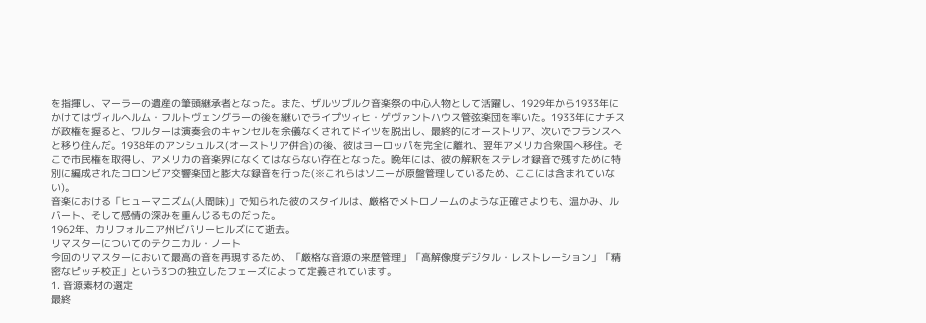を指揮し、マーラーの遺産の筆頭継承者となった。また、ザルツブルク音楽祭の中心人物として活躍し、1929年から1933年にかけてはヴィルヘルム・フルトヴェングラーの後を継いでライプツィヒ・ゲヴァントハウス管弦楽団を率いた。1933年にナチスが政権を握ると、ワルターは演奏会のキャンセルを余儀なくされてドイツを脱出し、最終的にオーストリア、次いでフランスへと移り住んだ。1938年のアンシュルス(オーストリア併合)の後、彼はヨーロッパを完全に離れ、翌年アメリカ合衆国へ移住。そこで市民権を取得し、アメリカの音楽界になくてはならない存在となった。晩年には、彼の解釈をステレオ録音で残すために特別に編成されたコロンビア交響楽団と膨大な録音を行った(※これらはソニーが原盤管理しているため、ここには含まれていない)。
音楽における「ヒューマニズム(人間味)」で知られた彼のスタイルは、厳格でメトロノームのような正確さよりも、温かみ、ルバート、そして感情の深みを重んじるものだった。
1962年、カリフォルニア州ビバリーヒルズにて逝去。
リマスターについてのテクニカル・ノート
今回のリマスターにおいて最高の音を再現するため、「厳格な音源の来歴管理」「高解像度デジタル・レストレーション」「精密なピッチ校正」という3つの独立したフェーズによって定義されています。
1. 音源素材の選定
最終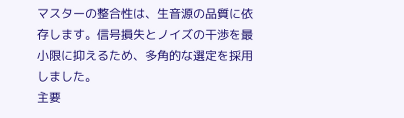マスターの整合性は、生音源の品質に依存します。信号損失とノイズの干渉を最小限に抑えるため、多角的な選定を採用しました。
主要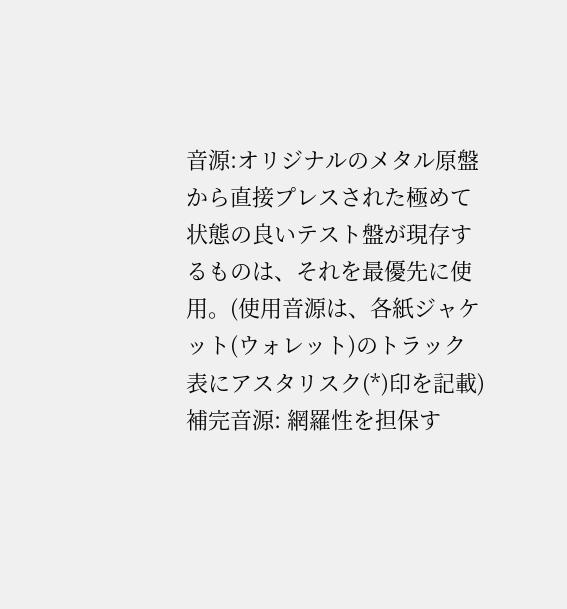音源:オリジナルのメタル原盤から直接プレスされた極めて状態の良いテスト盤が現存するものは、それを最優先に使用。(使用音源は、各紙ジャケット(ウォレット)のトラック表にアスタリスク(*)印を記載)
補完音源: 網羅性を担保す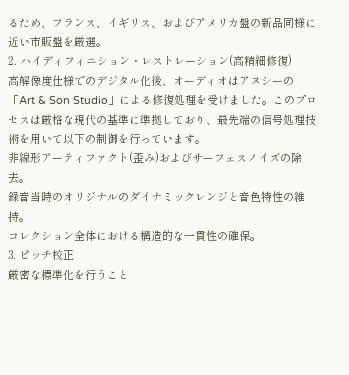るため、フランス、イギリス、およびアメリカ盤の新品同様に近い市販盤を厳選。
2. ハイディフィニション・レストレーション(高精細修復)
高解像度仕様でのデジタル化後、オーディオはアヌシーの「Art & Son Studio」による修復処理を受けました。このプロセスは厳格な現代の基準に準拠しており、最先端の信号処理技術を用いて以下の制御を行っています。
非線形アーティファクト(歪み)およびサーフェスノイズの除去。
録音当時のオリジナルのダイナミックレンジと音色特性の維持。
コレクション全体における構造的な一貫性の確保。
3. ピッチ校正
厳密な標準化を行うこと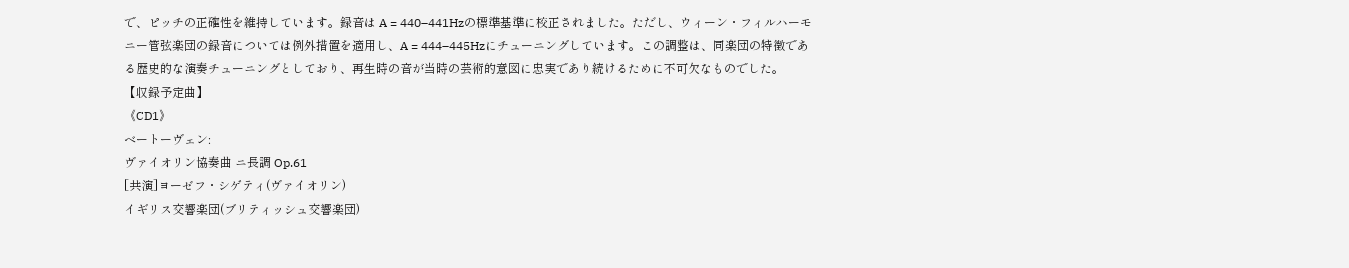で、ピッチの正確性を維持しています。録音は A = 440–441Hzの標準基準に校正されました。ただし、ウィーン・フィルハーモニー管弦楽団の録音については例外措置を適用し、A = 444–445Hzにチューニングしています。この調整は、同楽団の特徴である歴史的な演奏チューニングとしており、再生時の音が当時の芸術的意図に忠実であり続けるために不可欠なものでした。
【収録予定曲】
《CD1》
ベートーヴェン:
ヴァイオリン協奏曲 ニ長調 Op.61
[共演]ヨーゼフ・シゲティ(ヴァイオリン)
イギリス交響楽団(ブリティッシュ交響楽団)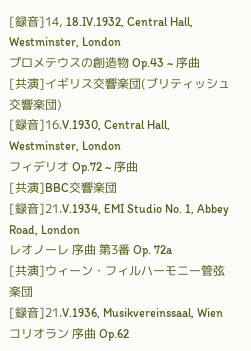[録音]14, 18.IV.1932, Central Hall, Westminster, London
プロメテウスの創造物 Op.43 ~ 序曲
[共演]イギリス交響楽団(ブリティッシュ交響楽団)
[録音]16.V.1930, Central Hall, Westminster, London
フィデリオ Op.72 ~ 序曲
[共演]BBC交響楽団
[録音]21.V.1934, EMI Studio No. 1, Abbey Road, London
レオノーレ 序曲 第3番 Op. 72a
[共演]ウィーン・フィルハーモニー管弦楽団
[録音]21.V.1936, Musikvereinssaal, Wien
コリオラン 序曲 Op.62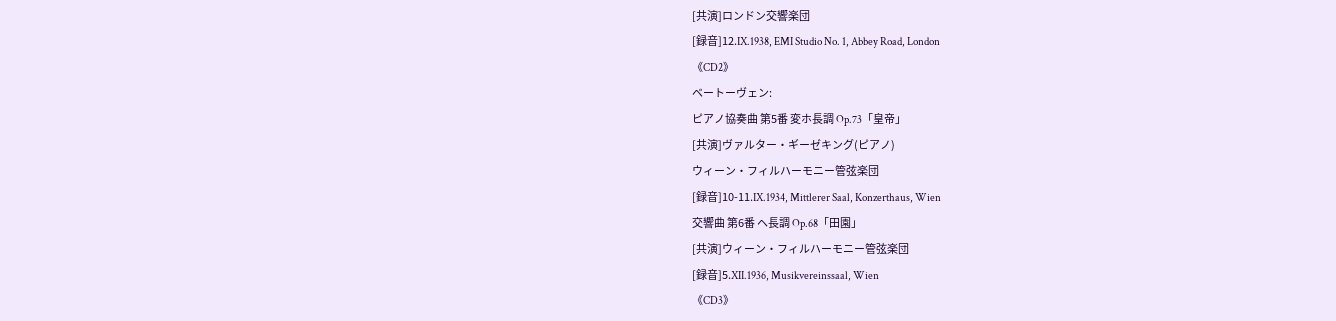[共演]ロンドン交響楽団
[録音]12.IX.1938, EMI Studio No. 1, Abbey Road, London
《CD2》
ベートーヴェン:
ピアノ協奏曲 第5番 変ホ長調 Op.73「皇帝」
[共演]ヴァルター・ギーゼキング(ピアノ)
ウィーン・フィルハーモニー管弦楽団
[録音]10-11.IX.1934, Mittlerer Saal, Konzerthaus, Wien
交響曲 第6番 ヘ長調 Op.68「田園」
[共演]ウィーン・フィルハーモニー管弦楽団
[録音]5.XII.1936, Musikvereinssaal, Wien
《CD3》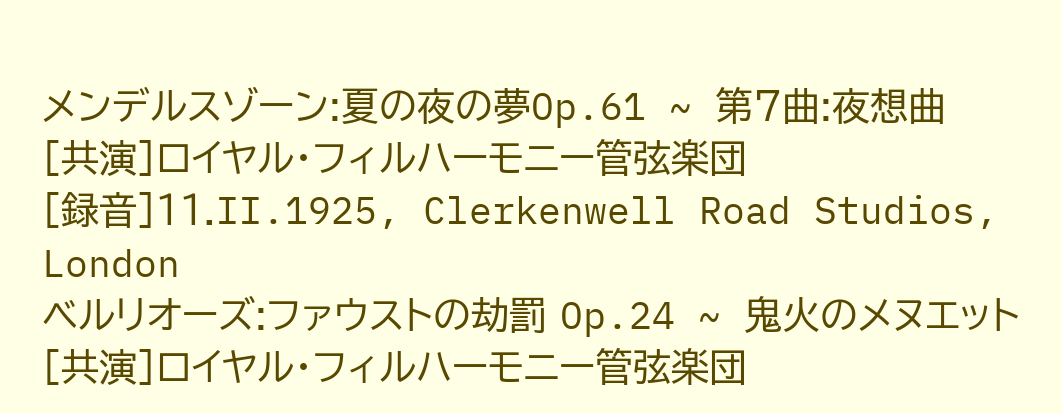メンデルスゾーン:夏の夜の夢Op.61 ~ 第7曲:夜想曲
[共演]ロイヤル・フィルハーモニー管弦楽団
[録音]11.II.1925, Clerkenwell Road Studios, London
ベルリオーズ:ファウストの劫罰 Op.24 ~ 鬼火のメヌエット
[共演]ロイヤル・フィルハーモニー管弦楽団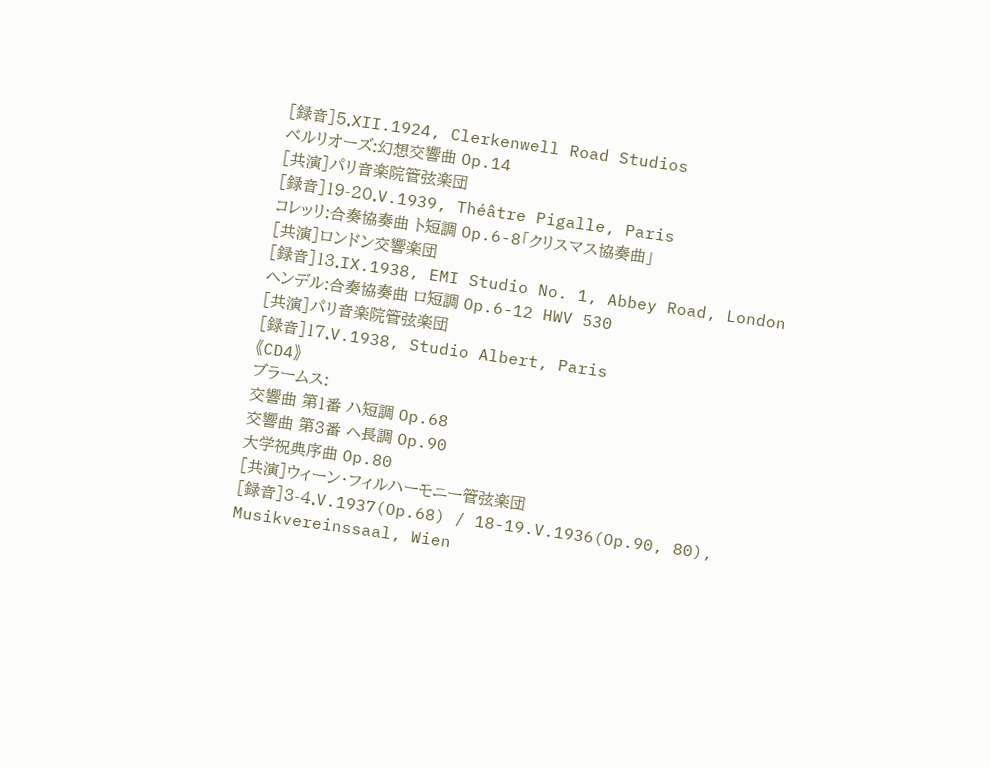[録音]5.XII.1924, Clerkenwell Road Studios
ベルリオーズ:幻想交響曲 Op.14
[共演]パリ音楽院管弦楽団
[録音]19-20.V.1939, Théâtre Pigalle, Paris
コレッリ:合奏協奏曲 ト短調 Op.6-8「クリスマス協奏曲」
[共演]ロンドン交響楽団
[録音]13.IX.1938, EMI Studio No. 1, Abbey Road, London
ヘンデル:合奏協奏曲 ロ短調 Op.6-12 HWV 530
[共演]パリ音楽院管弦楽団
[録音]17.V.1938, Studio Albert, Paris
《CD4》
ブラームス:
交響曲 第1番 ハ短調 Op.68
交響曲 第3番 ヘ長調 Op.90
大学祝典序曲 Op.80
[共演]ウィーン・フィルハーモニー管弦楽団
[録音]3-4.V.1937(Op.68) / 18-19.V.1936(Op.90, 80), Musikvereinssaal, Wien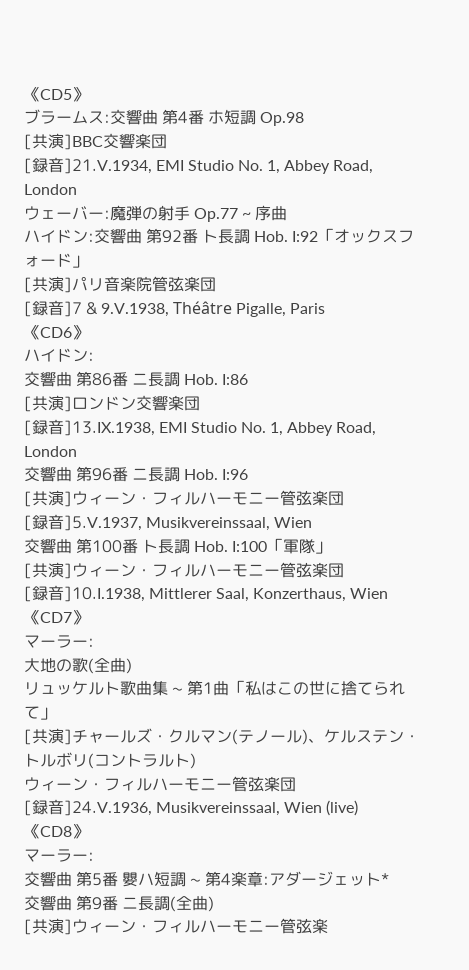《CD5》
ブラームス:交響曲 第4番 ホ短調 Op.98
[共演]BBC交響楽団
[録音]21.V.1934, EMI Studio No. 1, Abbey Road, London
ウェーバー:魔弾の射手 Op.77 ~ 序曲
ハイドン:交響曲 第92番 ト長調 Hob. I:92「オックスフォード」
[共演]パリ音楽院管弦楽団
[録音]7 & 9.V.1938, Théâtre Pigalle, Paris
《CD6》
ハイドン:
交響曲 第86番 ニ長調 Hob. I:86
[共演]ロンドン交響楽団
[録音]13.IX.1938, EMI Studio No. 1, Abbey Road, London
交響曲 第96番 ニ長調 Hob. I:96
[共演]ウィーン・フィルハーモニー管弦楽団
[録音]5.V.1937, Musikvereinssaal, Wien
交響曲 第100番 ト長調 Hob. I:100「軍隊」
[共演]ウィーン・フィルハーモニー管弦楽団
[録音]10.I.1938, Mittlerer Saal, Konzerthaus, Wien
《CD7》
マーラー:
大地の歌(全曲)
リュッケルト歌曲集 ~ 第1曲「私はこの世に捨てられて」
[共演]チャールズ・クルマン(テノール)、ケルステン・トルボリ(コントラルト)
ウィーン・フィルハーモニー管弦楽団
[録音]24.V.1936, Musikvereinssaal, Wien (live)
《CD8》
マーラー:
交響曲 第5番 嬰ハ短調 ~ 第4楽章:アダージェット*
交響曲 第9番 ニ長調(全曲)
[共演]ウィーン・フィルハーモニー管弦楽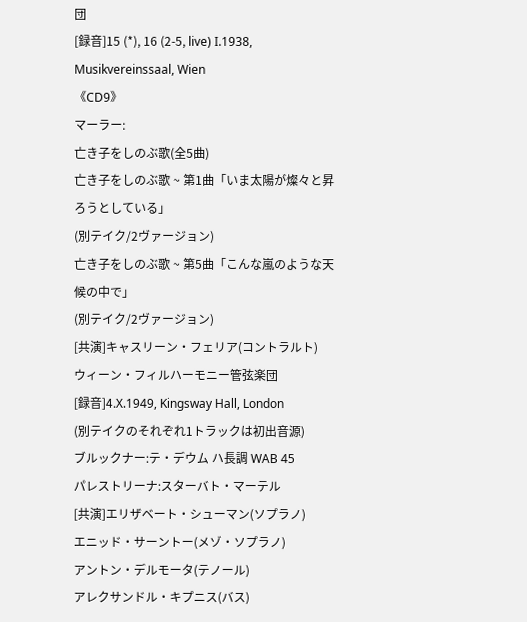団
[録音]15 (*), 16 (2-5, live) I.1938, Musikvereinssaal, Wien
《CD9》
マーラー:
亡き子をしのぶ歌(全5曲)
亡き子をしのぶ歌 ~ 第1曲「いま太陽が燦々と昇ろうとしている」
(別テイク/2ヴァージョン)
亡き子をしのぶ歌 ~ 第5曲「こんな嵐のような天候の中で」
(別テイク/2ヴァージョン)
[共演]キャスリーン・フェリア(コントラルト)
ウィーン・フィルハーモニー管弦楽団
[録音]4.X.1949, Kingsway Hall, London
(別テイクのそれぞれ1トラックは初出音源)
ブルックナー:テ・デウム ハ長調 WAB 45
パレストリーナ:スターバト・マーテル
[共演]エリザベート・シューマン(ソプラノ)
エニッド・サーントー(メゾ・ソプラノ)
アントン・デルモータ(テノール)
アレクサンドル・キプニス(バス)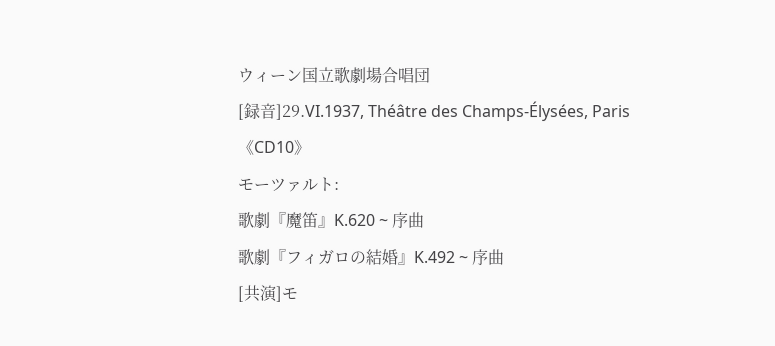ウィーン国立歌劇場合唱団
[録音]29.VI.1937, Théâtre des Champs-Élysées, Paris
《CD10》
モーツァルト:
歌劇『魔笛』K.620 ~ 序曲
歌劇『フィガロの結婚』K.492 ~ 序曲
[共演]モ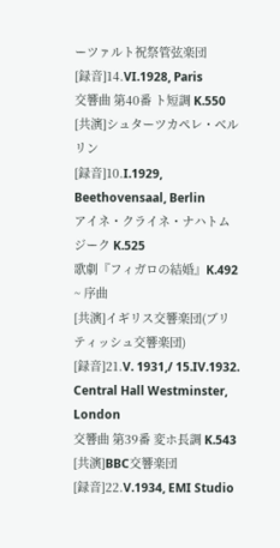ーツァルト祝祭管弦楽団
[録音]14.VI.1928, Paris
交響曲 第40番 ト短調 K.550
[共演]シュターツカペレ・ベルリン
[録音]10.I.1929, Beethovensaal, Berlin
アイネ・クライネ・ナハトムジーク K.525
歌劇『フィガロの結婚』K.492 ~ 序曲
[共演]イギリス交響楽団(ブリティッシュ交響楽団)
[録音]21.V. 1931,/ 15.IV.1932. Central Hall Westminster, London
交響曲 第39番 変ホ長調 K.543
[共演]BBC交響楽団
[録音]22.V.1934, EMI Studio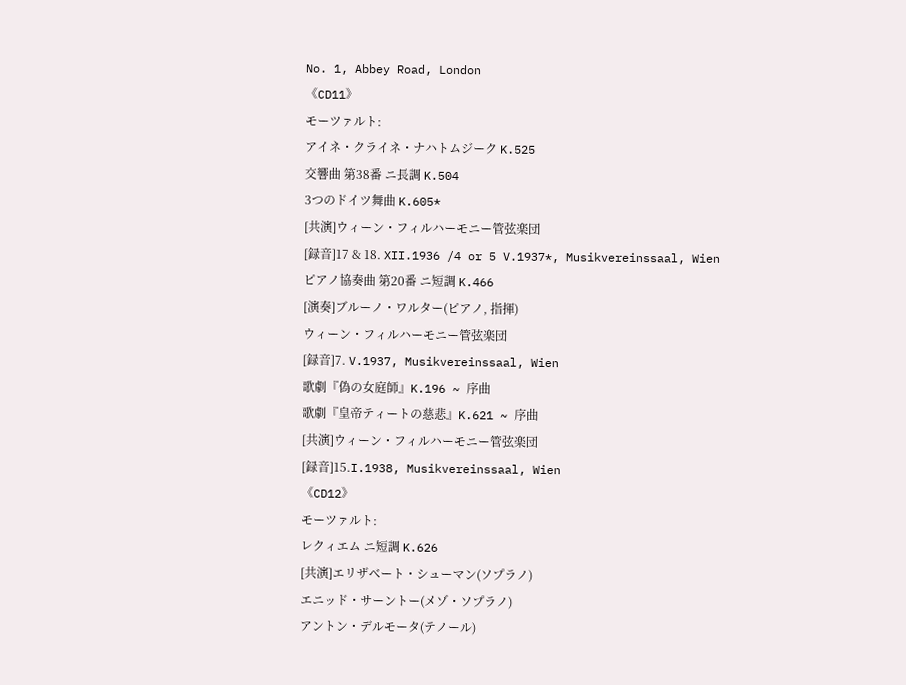No. 1, Abbey Road, London
《CD11》
モーツァルト:
アイネ・クライネ・ナハトムジーク K.525
交響曲 第38番 ニ長調 K.504
3つのドイツ舞曲 K.605*
[共演]ウィーン・フィルハーモニー管弦楽団
[録音]17 & 18. XII.1936 /4 or 5 V.1937*, Musikvereinssaal, Wien
ピアノ協奏曲 第20番 ニ短調 K.466
[演奏]ブルーノ・ワルター(ピアノ, 指揮)
ウィーン・フィルハーモニー管弦楽団
[録音]7. V.1937, Musikvereinssaal, Wien
歌劇『偽の女庭師』K.196 ~ 序曲
歌劇『皇帝ティートの慈悲』K.621 ~ 序曲
[共演]ウィーン・フィルハーモニー管弦楽団
[録音]15.I.1938, Musikvereinssaal, Wien
《CD12》
モーツァルト:
レクィエム ニ短調 K.626
[共演]エリザベート・シューマン(ソプラノ)
エニッド・サーントー(メゾ・ソプラノ)
アントン・デルモータ(テノール)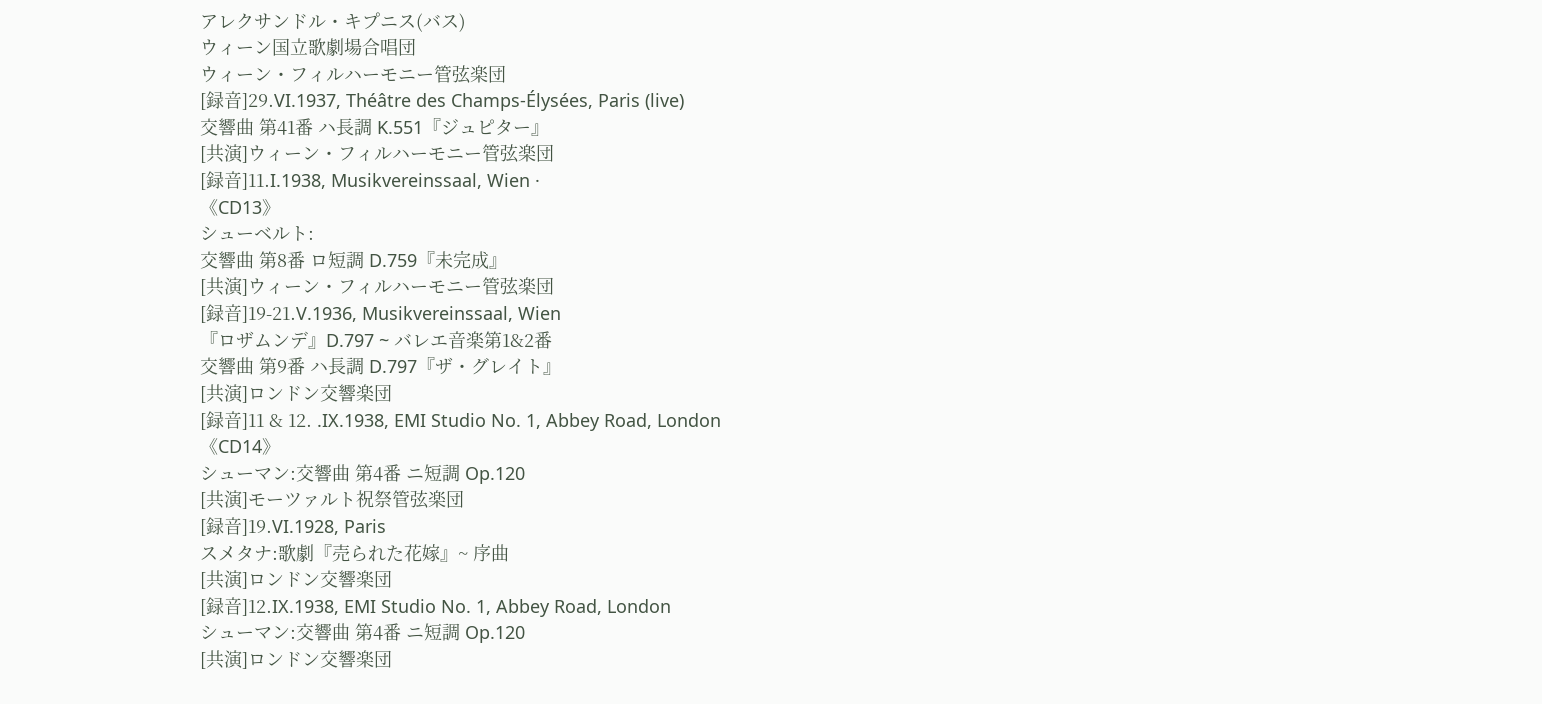アレクサンドル・キプニス(バス)
ウィーン国立歌劇場合唱団
ウィーン・フィルハーモニー管弦楽団
[録音]29.VI.1937, Théâtre des Champs-Élysées, Paris (live)
交響曲 第41番 ハ長調 K.551『ジュピター』
[共演]ウィーン・フィルハーモニー管弦楽団
[録音]11.I.1938, Musikvereinssaal, Wien ·
《CD13》
シューベルト:
交響曲 第8番 ロ短調 D.759『未完成』
[共演]ウィーン・フィルハーモニー管弦楽団
[録音]19-21.V.1936, Musikvereinssaal, Wien
『ロザムンデ』D.797 ~ バレエ音楽第1&2番
交響曲 第9番 ハ長調 D.797『ザ・グレイト』
[共演]ロンドン交響楽団
[録音]11 & 12. .IX.1938, EMI Studio No. 1, Abbey Road, London
《CD14》
シューマン:交響曲 第4番 ニ短調 Op.120
[共演]モーツァルト祝祭管弦楽団
[録音]19.VI.1928, Paris
スメタナ:歌劇『売られた花嫁』~ 序曲
[共演]ロンドン交響楽団
[録音]12.IX.1938, EMI Studio No. 1, Abbey Road, London
シューマン:交響曲 第4番 ニ短調 Op.120
[共演]ロンドン交響楽団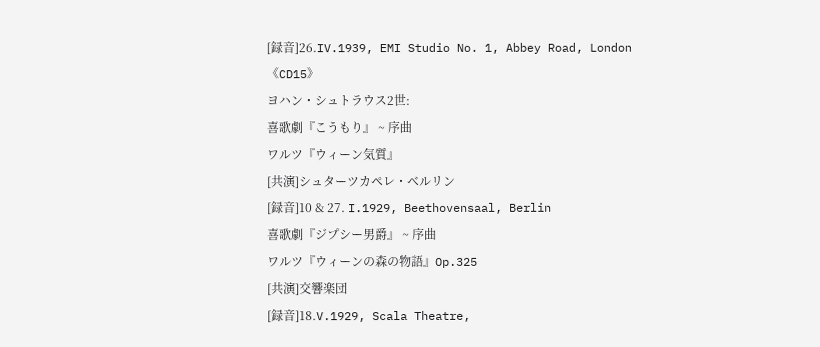[録音]26.IV.1939, EMI Studio No. 1, Abbey Road, London
《CD15》
ヨハン・シュトラウス2世:
喜歌劇『こうもり』 ~ 序曲
ワルツ『ウィーン気質』
[共演]シュターツカペレ・ベルリン
[録音]10 & 27. I.1929, Beethovensaal, Berlin
喜歌劇『ジプシー男爵』 ~ 序曲
ワルツ『ウィーンの森の物語』Op.325
[共演]交響楽団
[録音]18.V.1929, Scala Theatre,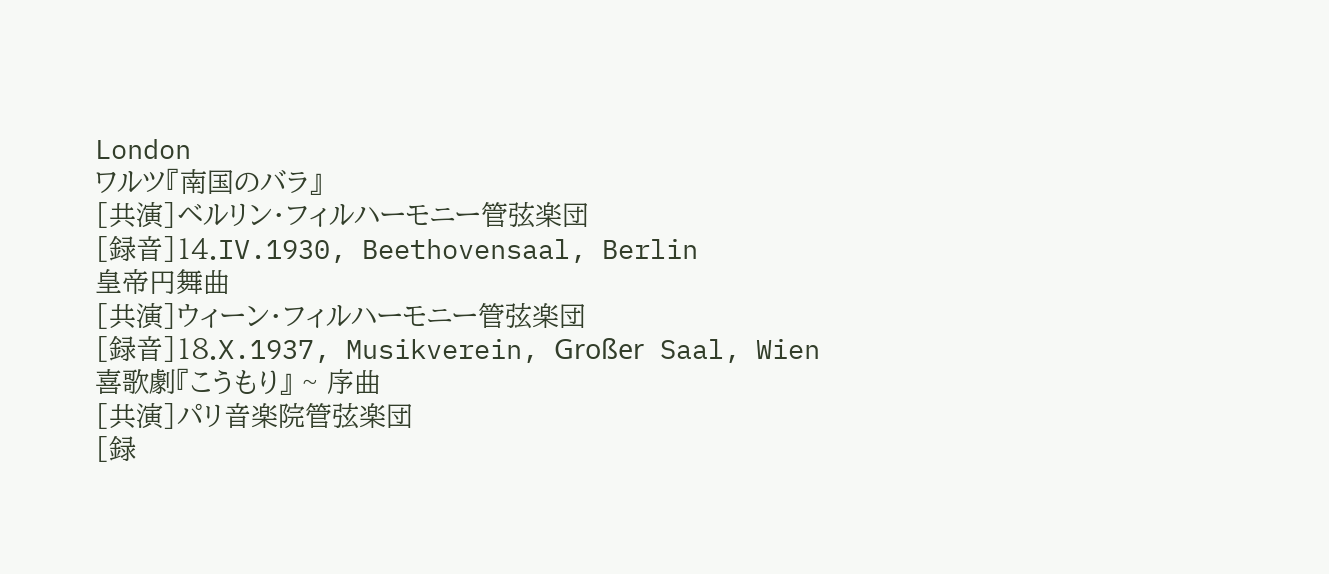London
ワルツ『南国のバラ』
[共演]ベルリン・フィルハーモニー管弦楽団
[録音]14.IV.1930, Beethovensaal, Berlin
皇帝円舞曲
[共演]ウィーン・フィルハーモニー管弦楽団
[録音]18.X.1937, Musikverein, Großer Saal, Wien
喜歌劇『こうもり』 ~ 序曲
[共演]パリ音楽院管弦楽団
[録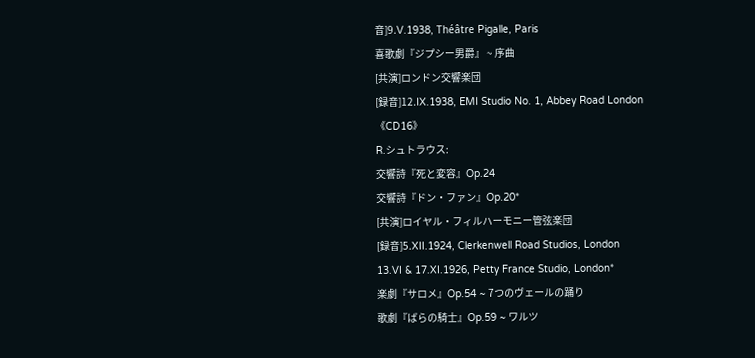音]9.V.1938, Théâtre Pigalle, Paris
喜歌劇『ジプシー男爵』 ~ 序曲
[共演]ロンドン交響楽団
[録音]12.IX.1938, EMI Studio No. 1, Abbey Road London
《CD16》
R.シュトラウス:
交響詩『死と変容』Op.24
交響詩『ドン・ファン』Op.20*
[共演]ロイヤル・フィルハーモニー管弦楽団
[録音]5.XII.1924, Clerkenwell Road Studios, London
13.VI & 17.XI.1926, Petty France Studio, London*
楽劇『サロメ』Op.54 ~ 7つのヴェールの踊り
歌劇『ばらの騎士』Op.59 ~ ワルツ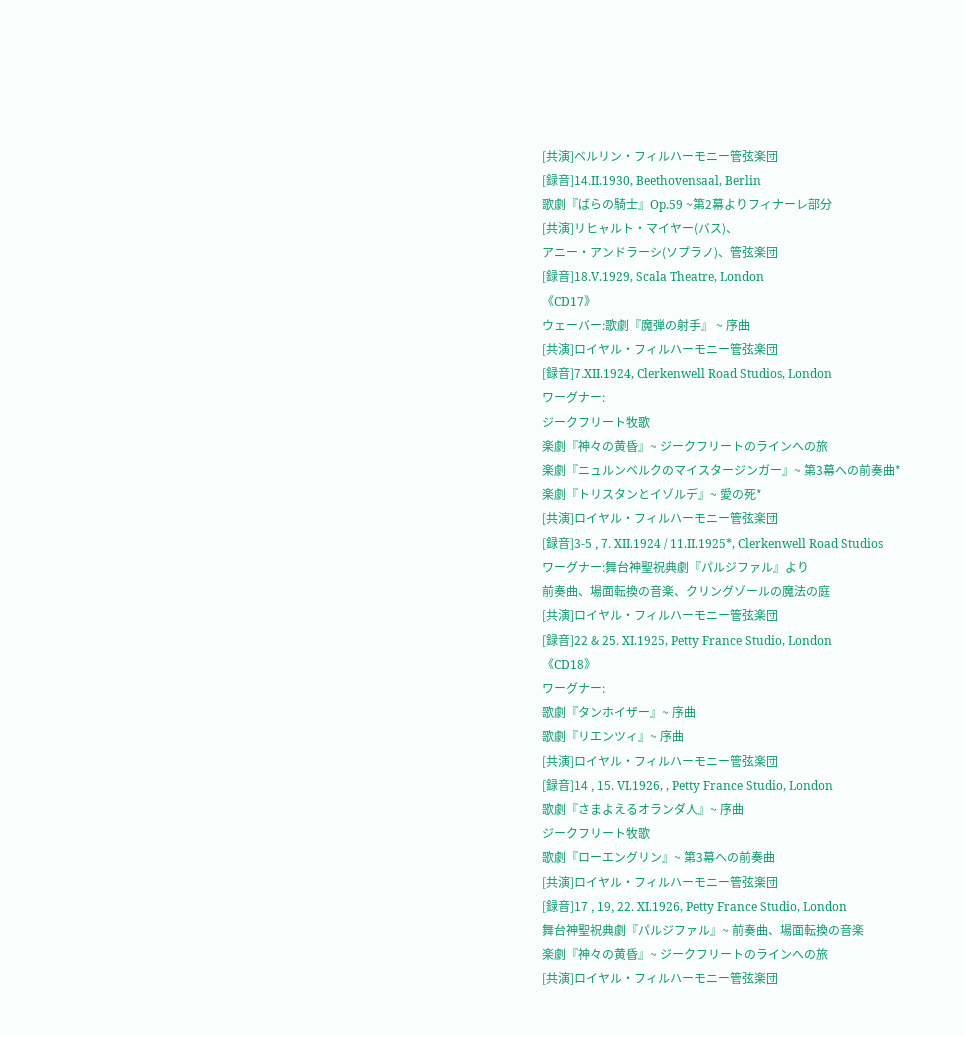[共演]ベルリン・フィルハーモニー管弦楽団
[録音]14.II.1930, Beethovensaal, Berlin
歌劇『ばらの騎士』Op.59 ~第2幕よりフィナーレ部分
[共演]リヒャルト・マイヤー(バス)、
アニー・アンドラーシ(ソプラノ)、管弦楽団
[録音]18.V.1929, Scala Theatre, London
《CD17》
ウェーバー:歌劇『魔弾の射手』 ~ 序曲
[共演]ロイヤル・フィルハーモニー管弦楽団
[録音]7.XII.1924, Clerkenwell Road Studios, London
ワーグナー:
ジークフリート牧歌
楽劇『神々の黄昏』~ ジークフリートのラインへの旅
楽劇『ニュルンベルクのマイスタージンガー』~ 第3幕への前奏曲*
楽劇『トリスタンとイゾルデ』~ 愛の死*
[共演]ロイヤル・フィルハーモニー管弦楽団
[録音]3-5 , 7. XII.1924 / 11.II.1925*, Clerkenwell Road Studios
ワーグナー:舞台神聖祝典劇『パルジファル』より
前奏曲、場面転換の音楽、クリングゾールの魔法の庭
[共演]ロイヤル・フィルハーモニー管弦楽団
[録音]22 & 25. XI.1925, Petty France Studio, London
《CD18》
ワーグナー:
歌劇『タンホイザー』~ 序曲
歌劇『リエンツィ』~ 序曲
[共演]ロイヤル・フィルハーモニー管弦楽団
[録音]14 , 15. VI.1926, , Petty France Studio, London
歌劇『さまよえるオランダ人』~ 序曲
ジークフリート牧歌
歌劇『ローエングリン』~ 第3幕への前奏曲
[共演]ロイヤル・フィルハーモニー管弦楽団
[録音]17 , 19, 22. XI.1926, Petty France Studio, London
舞台神聖祝典劇『パルジファル』~ 前奏曲、場面転換の音楽
楽劇『神々の黄昏』~ ジークフリートのラインへの旅
[共演]ロイヤル・フィルハーモニー管弦楽団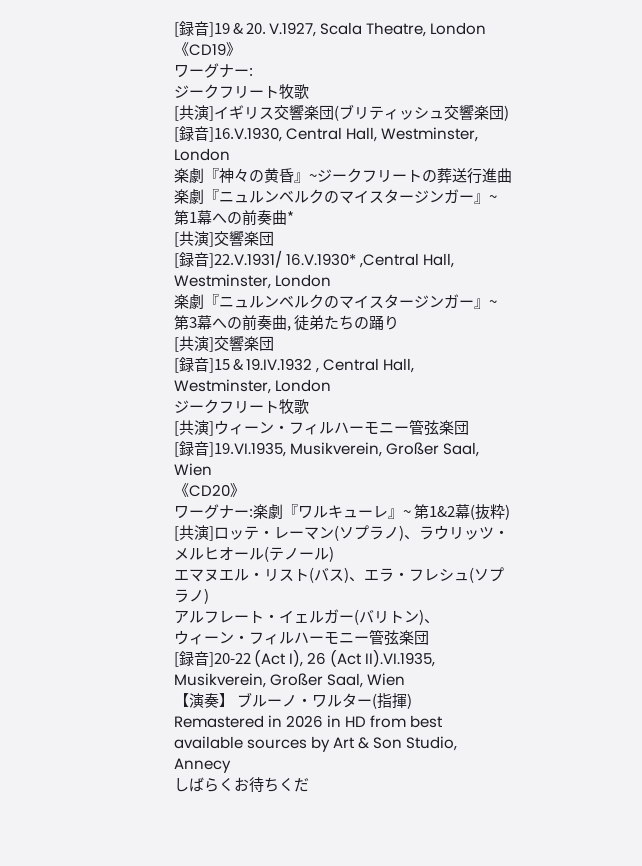[録音]19 & 20. V.1927, Scala Theatre, London
《CD19》
ワーグナー:
ジークフリート牧歌
[共演]イギリス交響楽団(ブリティッシュ交響楽団)
[録音]16.V.1930, Central Hall, Westminster, London
楽劇『神々の黄昏』~ジークフリートの葬送行進曲
楽劇『ニュルンベルクのマイスタージンガー』~ 第1幕への前奏曲*
[共演]交響楽団
[録音]22.V.1931/ 16.V.1930* ,Central Hall, Westminster, London
楽劇『ニュルンベルクのマイスタージンガー』~ 第3幕への前奏曲, 徒弟たちの踊り
[共演]交響楽団
[録音]15 & 19.IV.1932 , Central Hall, Westminster, London
ジークフリート牧歌
[共演]ウィーン・フィルハーモニー管弦楽団
[録音]19.VI.1935, Musikverein, Großer Saal, Wien
《CD20》
ワーグナー:楽劇『ワルキューレ』~ 第1&2幕(抜粋)
[共演]ロッテ・レーマン(ソプラノ)、ラウリッツ・メルヒオール(テノール)
エマヌエル・リスト(バス)、エラ・フレシュ(ソプラノ)
アルフレート・イェルガー(バリトン)、
ウィーン・フィルハーモニー管弦楽団
[録音]20-22 (Act I), 26 (Act II).VI.1935, Musikverein, Großer Saal, Wien
【演奏】 ブルーノ・ワルター(指揮)
Remastered in 2026 in HD from best available sources by Art & Son Studio, Annecy
しばらくお待ちくだ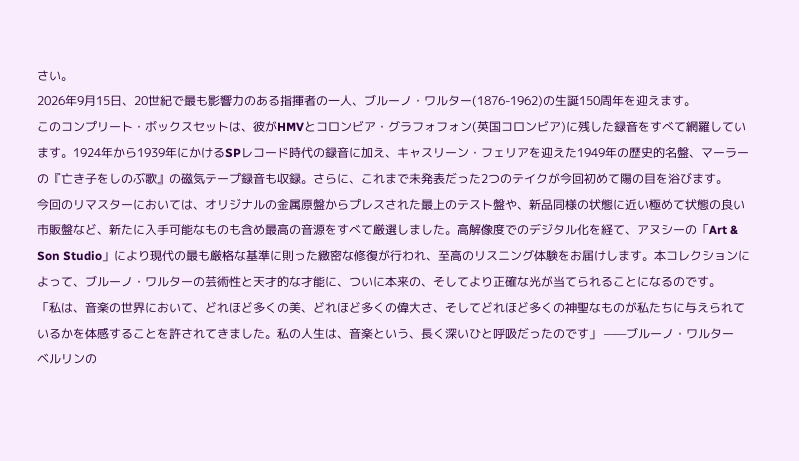さい。
2026年9月15日、20世紀で最も影響力のある指揮者の一人、ブルーノ・ワルター(1876-1962)の生誕150周年を迎えます。
このコンプリート・ボックスセットは、彼がHMVとコロンビア・グラフォフォン(英国コロンビア)に残した録音をすべて網羅しています。1924年から1939年にかけるSPレコード時代の録音に加え、キャスリーン・フェリアを迎えた1949年の歴史的名盤、マーラーの『亡き子をしのぶ歌』の磁気テープ録音も収録。さらに、これまで未発表だった2つのテイクが今回初めて陽の目を浴びます。
今回のリマスターにおいては、オリジナルの金属原盤からプレスされた最上のテスト盤や、新品同様の状態に近い極めて状態の良い市販盤など、新たに入手可能なものも含め最高の音源をすべて厳選しました。高解像度でのデジタル化を経て、アヌシーの「Art & Son Studio」により現代の最も厳格な基準に則った緻密な修復が行われ、至高のリスニング体験をお届けします。本コレクションによって、ブルーノ・ワルターの芸術性と天才的な才能に、ついに本来の、そしてより正確な光が当てられることになるのです。
「私は、音楽の世界において、どれほど多くの美、どれほど多くの偉大さ、そしてどれほど多くの神聖なものが私たちに与えられているかを体感することを許されてきました。私の人生は、音楽という、長く深いひと呼吸だったのです」 ——ブルーノ・ワルター
ベルリンの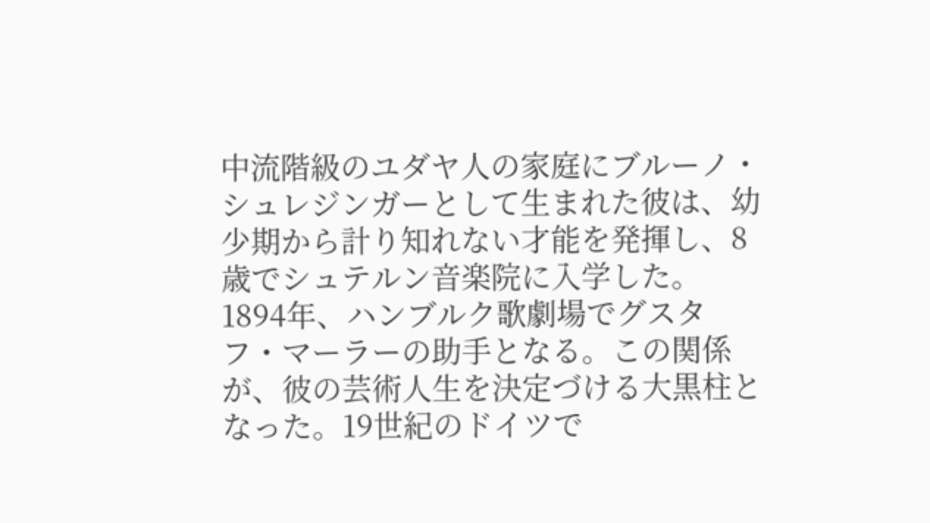中流階級のユダヤ人の家庭にブルーノ・シュレジンガーとして生まれた彼は、幼少期から計り知れない才能を発揮し、8歳でシュテルン音楽院に入学した。1894年、ハンブルク歌劇場でグスタフ・マーラーの助手となる。この関係が、彼の芸術人生を決定づける大黒柱となった。19世紀のドイツで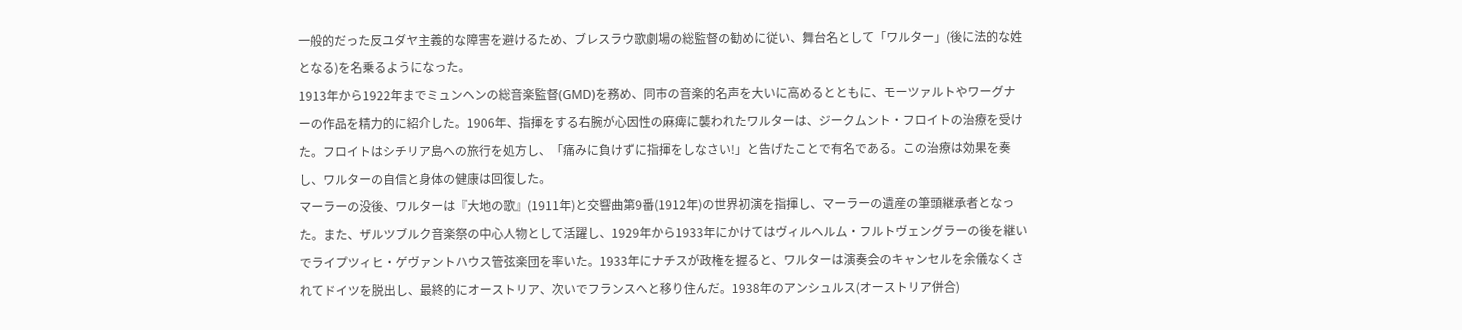一般的だった反ユダヤ主義的な障害を避けるため、ブレスラウ歌劇場の総監督の勧めに従い、舞台名として「ワルター」(後に法的な姓となる)を名乗るようになった。
1913年から1922年までミュンヘンの総音楽監督(GMD)を務め、同市の音楽的名声を大いに高めるとともに、モーツァルトやワーグナーの作品を精力的に紹介した。1906年、指揮をする右腕が心因性の麻痺に襲われたワルターは、ジークムント・フロイトの治療を受けた。フロイトはシチリア島への旅行を処方し、「痛みに負けずに指揮をしなさい!」と告げたことで有名である。この治療は効果を奏し、ワルターの自信と身体の健康は回復した。
マーラーの没後、ワルターは『大地の歌』(1911年)と交響曲第9番(1912年)の世界初演を指揮し、マーラーの遺産の筆頭継承者となった。また、ザルツブルク音楽祭の中心人物として活躍し、1929年から1933年にかけてはヴィルヘルム・フルトヴェングラーの後を継いでライプツィヒ・ゲヴァントハウス管弦楽団を率いた。1933年にナチスが政権を握ると、ワルターは演奏会のキャンセルを余儀なくされてドイツを脱出し、最終的にオーストリア、次いでフランスへと移り住んだ。1938年のアンシュルス(オーストリア併合)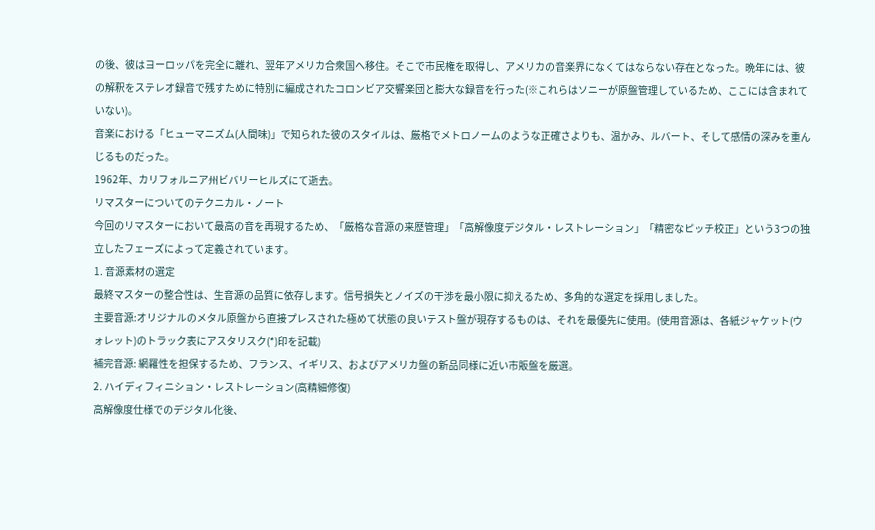の後、彼はヨーロッパを完全に離れ、翌年アメリカ合衆国へ移住。そこで市民権を取得し、アメリカの音楽界になくてはならない存在となった。晩年には、彼の解釈をステレオ録音で残すために特別に編成されたコロンビア交響楽団と膨大な録音を行った(※これらはソニーが原盤管理しているため、ここには含まれていない)。
音楽における「ヒューマニズム(人間味)」で知られた彼のスタイルは、厳格でメトロノームのような正確さよりも、温かみ、ルバート、そして感情の深みを重んじるものだった。
1962年、カリフォルニア州ビバリーヒルズにて逝去。
リマスターについてのテクニカル・ノート
今回のリマスターにおいて最高の音を再現するため、「厳格な音源の来歴管理」「高解像度デジタル・レストレーション」「精密なピッチ校正」という3つの独立したフェーズによって定義されています。
1. 音源素材の選定
最終マスターの整合性は、生音源の品質に依存します。信号損失とノイズの干渉を最小限に抑えるため、多角的な選定を採用しました。
主要音源:オリジナルのメタル原盤から直接プレスされた極めて状態の良いテスト盤が現存するものは、それを最優先に使用。(使用音源は、各紙ジャケット(ウォレット)のトラック表にアスタリスク(*)印を記載)
補完音源: 網羅性を担保するため、フランス、イギリス、およびアメリカ盤の新品同様に近い市販盤を厳選。
2. ハイディフィニション・レストレーション(高精細修復)
高解像度仕様でのデジタル化後、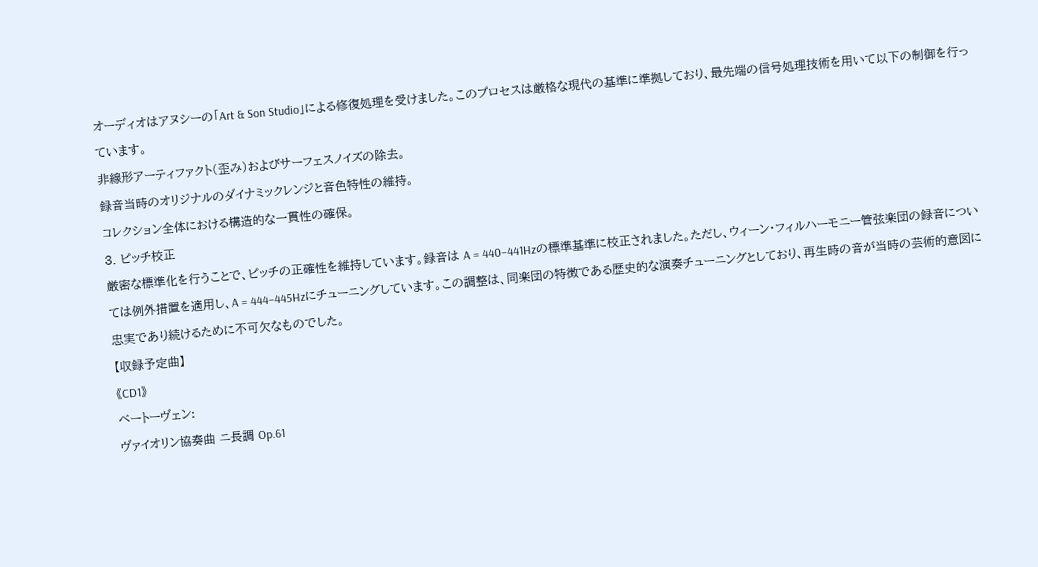オーディオはアヌシーの「Art & Son Studio」による修復処理を受けました。このプロセスは厳格な現代の基準に準拠しており、最先端の信号処理技術を用いて以下の制御を行っています。
非線形アーティファクト(歪み)およびサーフェスノイズの除去。
録音当時のオリジナルのダイナミックレンジと音色特性の維持。
コレクション全体における構造的な一貫性の確保。
3. ピッチ校正
厳密な標準化を行うことで、ピッチの正確性を維持しています。録音は A = 440–441Hzの標準基準に校正されました。ただし、ウィーン・フィルハーモニー管弦楽団の録音については例外措置を適用し、A = 444–445Hzにチューニングしています。この調整は、同楽団の特徴である歴史的な演奏チューニングとしており、再生時の音が当時の芸術的意図に忠実であり続けるために不可欠なものでした。
【収録予定曲】
《CD1》
ベートーヴェン:
ヴァイオリン協奏曲 ニ長調 Op.61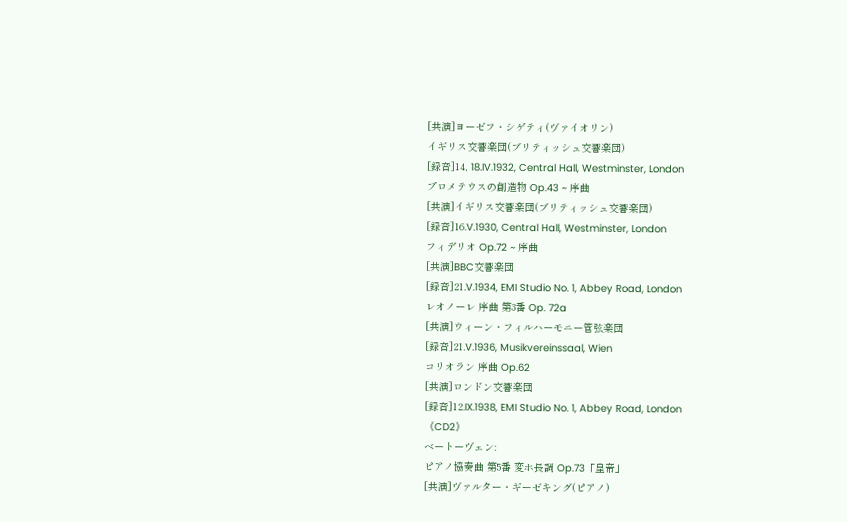[共演]ヨーゼフ・シゲティ(ヴァイオリン)
イギリス交響楽団(ブリティッシュ交響楽団)
[録音]14, 18.IV.1932, Central Hall, Westminster, London
プロメテウスの創造物 Op.43 ~ 序曲
[共演]イギリス交響楽団(ブリティッシュ交響楽団)
[録音]16.V.1930, Central Hall, Westminster, London
フィデリオ Op.72 ~ 序曲
[共演]BBC交響楽団
[録音]21.V.1934, EMI Studio No. 1, Abbey Road, London
レオノーレ 序曲 第3番 Op. 72a
[共演]ウィーン・フィルハーモニー管弦楽団
[録音]21.V.1936, Musikvereinssaal, Wien
コリオラン 序曲 Op.62
[共演]ロンドン交響楽団
[録音]12.IX.1938, EMI Studio No. 1, Abbey Road, London
《CD2》
ベートーヴェン:
ピアノ協奏曲 第5番 変ホ長調 Op.73「皇帝」
[共演]ヴァルター・ギーゼキング(ピアノ)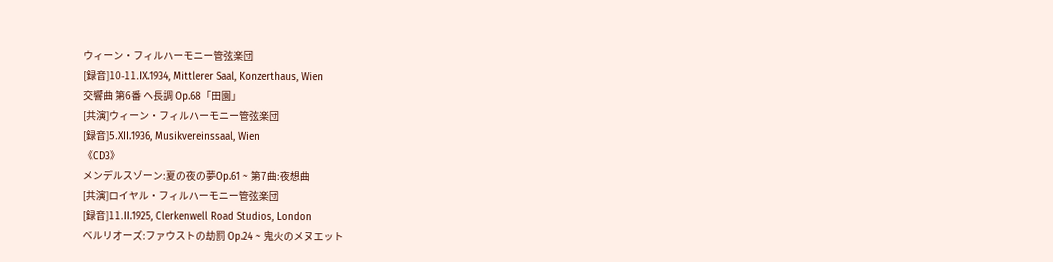ウィーン・フィルハーモニー管弦楽団
[録音]10-11.IX.1934, Mittlerer Saal, Konzerthaus, Wien
交響曲 第6番 ヘ長調 Op.68「田園」
[共演]ウィーン・フィルハーモニー管弦楽団
[録音]5.XII.1936, Musikvereinssaal, Wien
《CD3》
メンデルスゾーン:夏の夜の夢Op.61 ~ 第7曲:夜想曲
[共演]ロイヤル・フィルハーモニー管弦楽団
[録音]11.II.1925, Clerkenwell Road Studios, London
ベルリオーズ:ファウストの劫罰 Op.24 ~ 鬼火のメヌエット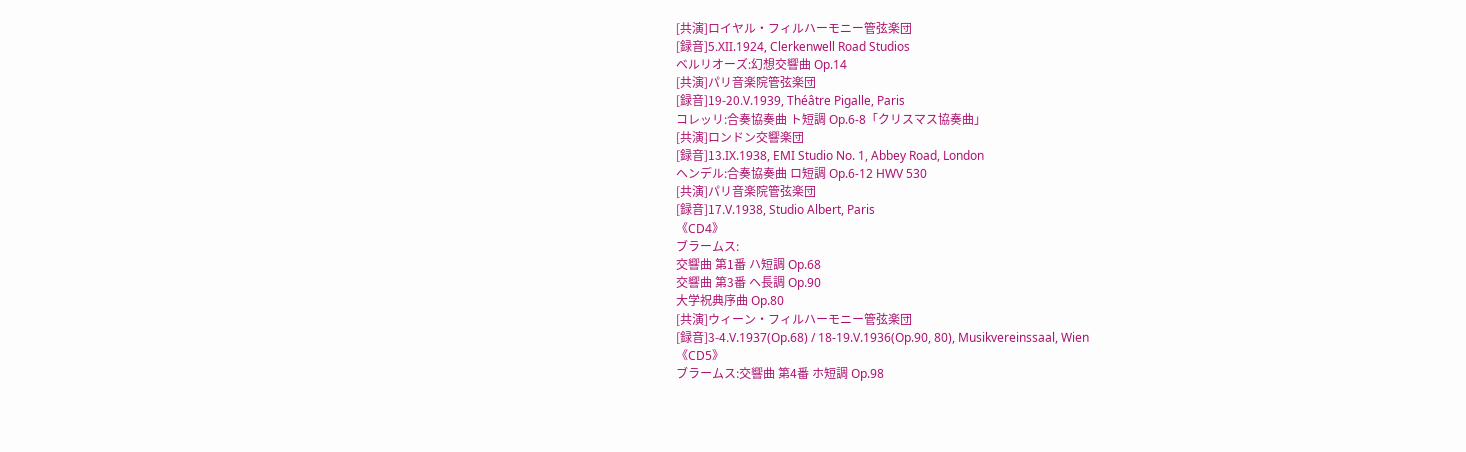[共演]ロイヤル・フィルハーモニー管弦楽団
[録音]5.XII.1924, Clerkenwell Road Studios
ベルリオーズ:幻想交響曲 Op.14
[共演]パリ音楽院管弦楽団
[録音]19-20.V.1939, Théâtre Pigalle, Paris
コレッリ:合奏協奏曲 ト短調 Op.6-8「クリスマス協奏曲」
[共演]ロンドン交響楽団
[録音]13.IX.1938, EMI Studio No. 1, Abbey Road, London
ヘンデル:合奏協奏曲 ロ短調 Op.6-12 HWV 530
[共演]パリ音楽院管弦楽団
[録音]17.V.1938, Studio Albert, Paris
《CD4》
ブラームス:
交響曲 第1番 ハ短調 Op.68
交響曲 第3番 ヘ長調 Op.90
大学祝典序曲 Op.80
[共演]ウィーン・フィルハーモニー管弦楽団
[録音]3-4.V.1937(Op.68) / 18-19.V.1936(Op.90, 80), Musikvereinssaal, Wien
《CD5》
ブラームス:交響曲 第4番 ホ短調 Op.98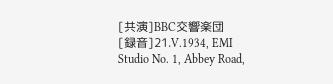[共演]BBC交響楽団
[録音]21.V.1934, EMI Studio No. 1, Abbey Road,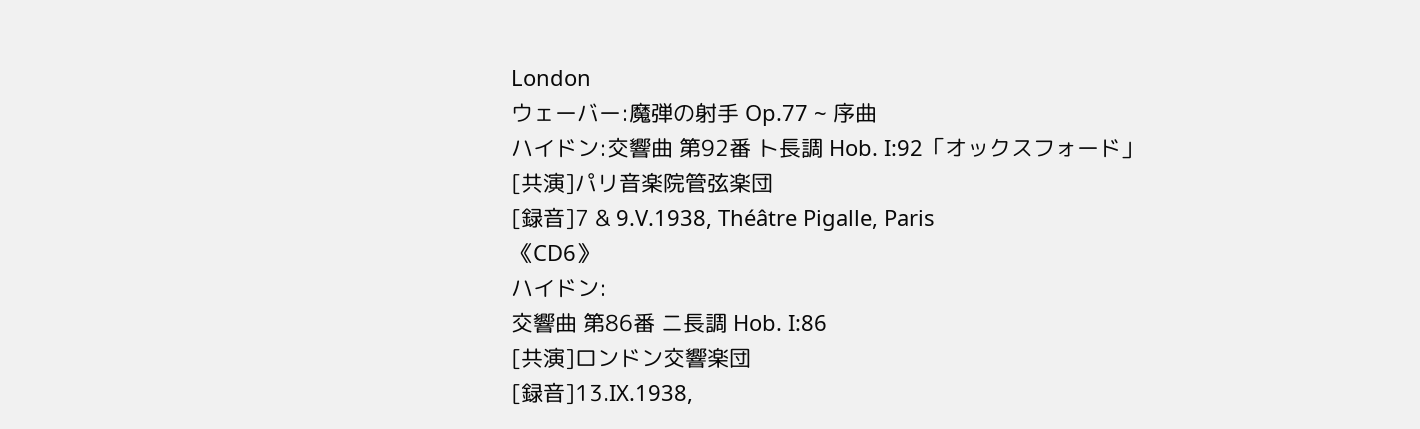London
ウェーバー:魔弾の射手 Op.77 ~ 序曲
ハイドン:交響曲 第92番 ト長調 Hob. I:92「オックスフォード」
[共演]パリ音楽院管弦楽団
[録音]7 & 9.V.1938, Théâtre Pigalle, Paris
《CD6》
ハイドン:
交響曲 第86番 ニ長調 Hob. I:86
[共演]ロンドン交響楽団
[録音]13.IX.1938,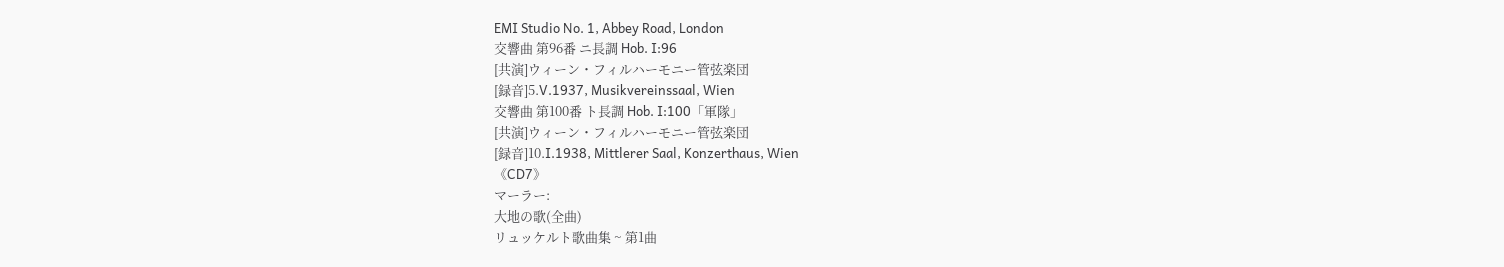EMI Studio No. 1, Abbey Road, London
交響曲 第96番 ニ長調 Hob. I:96
[共演]ウィーン・フィルハーモニー管弦楽団
[録音]5.V.1937, Musikvereinssaal, Wien
交響曲 第100番 ト長調 Hob. I:100「軍隊」
[共演]ウィーン・フィルハーモニー管弦楽団
[録音]10.I.1938, Mittlerer Saal, Konzerthaus, Wien
《CD7》
マーラー:
大地の歌(全曲)
リュッケルト歌曲集 ~ 第1曲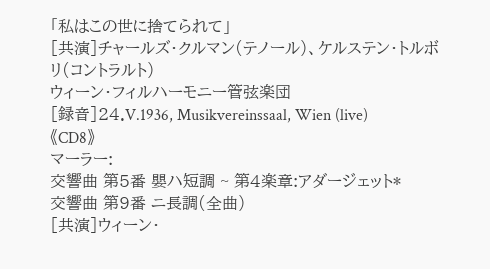「私はこの世に捨てられて」
[共演]チャールズ・クルマン(テノール)、ケルステン・トルボリ(コントラルト)
ウィーン・フィルハーモニー管弦楽団
[録音]24.V.1936, Musikvereinssaal, Wien (live)
《CD8》
マーラー:
交響曲 第5番 嬰ハ短調 ~ 第4楽章:アダージェット*
交響曲 第9番 ニ長調(全曲)
[共演]ウィーン・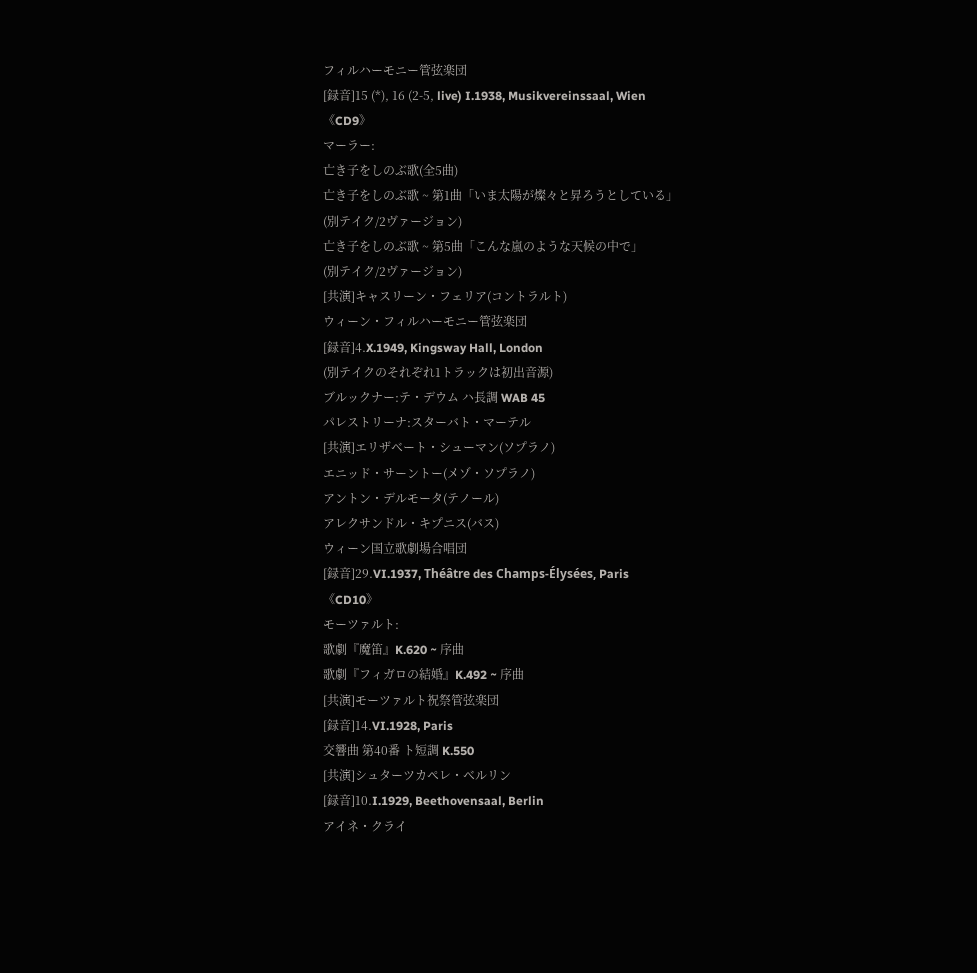フィルハーモニー管弦楽団
[録音]15 (*), 16 (2-5, live) I.1938, Musikvereinssaal, Wien
《CD9》
マーラー:
亡き子をしのぶ歌(全5曲)
亡き子をしのぶ歌 ~ 第1曲「いま太陽が燦々と昇ろうとしている」
(別テイク/2ヴァージョン)
亡き子をしのぶ歌 ~ 第5曲「こんな嵐のような天候の中で」
(別テイク/2ヴァージョン)
[共演]キャスリーン・フェリア(コントラルト)
ウィーン・フィルハーモニー管弦楽団
[録音]4.X.1949, Kingsway Hall, London
(別テイクのそれぞれ1トラックは初出音源)
ブルックナー:テ・デウム ハ長調 WAB 45
パレストリーナ:スターバト・マーテル
[共演]エリザベート・シューマン(ソプラノ)
エニッド・サーントー(メゾ・ソプラノ)
アントン・デルモータ(テノール)
アレクサンドル・キプニス(バス)
ウィーン国立歌劇場合唱団
[録音]29.VI.1937, Théâtre des Champs-Élysées, Paris
《CD10》
モーツァルト:
歌劇『魔笛』K.620 ~ 序曲
歌劇『フィガロの結婚』K.492 ~ 序曲
[共演]モーツァルト祝祭管弦楽団
[録音]14.VI.1928, Paris
交響曲 第40番 ト短調 K.550
[共演]シュターツカペレ・ベルリン
[録音]10.I.1929, Beethovensaal, Berlin
アイネ・クライ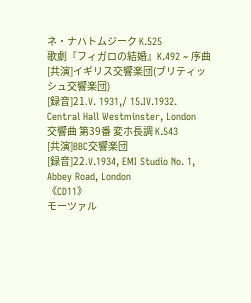ネ・ナハトムジーク K.525
歌劇『フィガロの結婚』K.492 ~ 序曲
[共演]イギリス交響楽団(ブリティッシュ交響楽団)
[録音]21.V. 1931,/ 15.IV.1932. Central Hall Westminster, London
交響曲 第39番 変ホ長調 K.543
[共演]BBC交響楽団
[録音]22.V.1934, EMI Studio No. 1, Abbey Road, London
《CD11》
モーツァル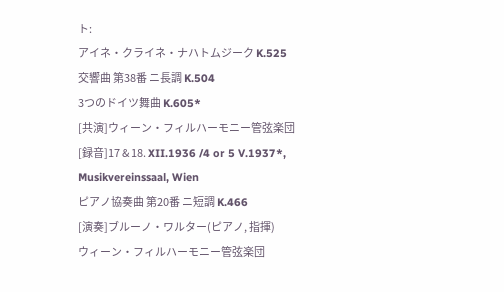ト:
アイネ・クライネ・ナハトムジーク K.525
交響曲 第38番 ニ長調 K.504
3つのドイツ舞曲 K.605*
[共演]ウィーン・フィルハーモニー管弦楽団
[録音]17 & 18. XII.1936 /4 or 5 V.1937*, Musikvereinssaal, Wien
ピアノ協奏曲 第20番 ニ短調 K.466
[演奏]ブルーノ・ワルター(ピアノ, 指揮)
ウィーン・フィルハーモニー管弦楽団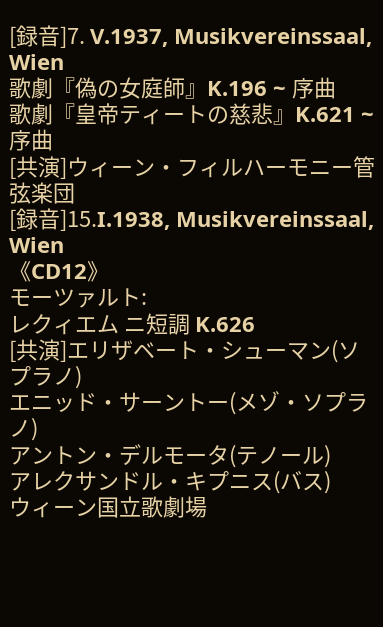[録音]7. V.1937, Musikvereinssaal, Wien
歌劇『偽の女庭師』K.196 ~ 序曲
歌劇『皇帝ティートの慈悲』K.621 ~ 序曲
[共演]ウィーン・フィルハーモニー管弦楽団
[録音]15.I.1938, Musikvereinssaal, Wien
《CD12》
モーツァルト:
レクィエム ニ短調 K.626
[共演]エリザベート・シューマン(ソプラノ)
エニッド・サーントー(メゾ・ソプラノ)
アントン・デルモータ(テノール)
アレクサンドル・キプニス(バス)
ウィーン国立歌劇場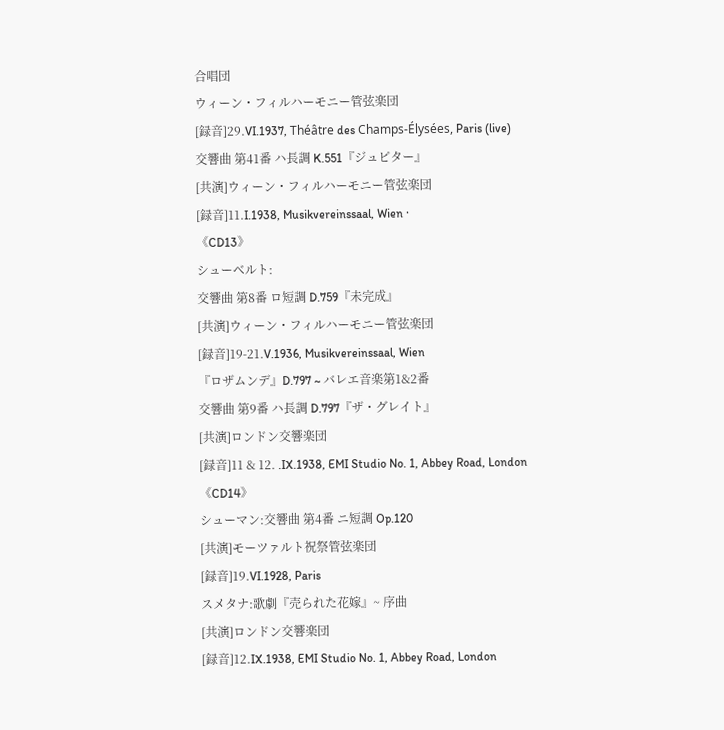合唱団
ウィーン・フィルハーモニー管弦楽団
[録音]29.VI.1937, Théâtre des Champs-Élysées, Paris (live)
交響曲 第41番 ハ長調 K.551『ジュピター』
[共演]ウィーン・フィルハーモニー管弦楽団
[録音]11.I.1938, Musikvereinssaal, Wien ·
《CD13》
シューベルト:
交響曲 第8番 ロ短調 D.759『未完成』
[共演]ウィーン・フィルハーモニー管弦楽団
[録音]19-21.V.1936, Musikvereinssaal, Wien
『ロザムンデ』D.797 ~ バレエ音楽第1&2番
交響曲 第9番 ハ長調 D.797『ザ・グレイト』
[共演]ロンドン交響楽団
[録音]11 & 12. .IX.1938, EMI Studio No. 1, Abbey Road, London
《CD14》
シューマン:交響曲 第4番 ニ短調 Op.120
[共演]モーツァルト祝祭管弦楽団
[録音]19.VI.1928, Paris
スメタナ:歌劇『売られた花嫁』~ 序曲
[共演]ロンドン交響楽団
[録音]12.IX.1938, EMI Studio No. 1, Abbey Road, London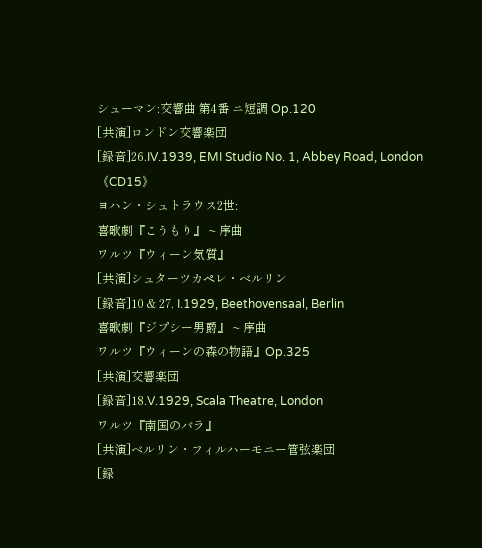シューマン:交響曲 第4番 ニ短調 Op.120
[共演]ロンドン交響楽団
[録音]26.IV.1939, EMI Studio No. 1, Abbey Road, London
《CD15》
ヨハン・シュトラウス2世:
喜歌劇『こうもり』 ~ 序曲
ワルツ『ウィーン気質』
[共演]シュターツカペレ・ベルリン
[録音]10 & 27. I.1929, Beethovensaal, Berlin
喜歌劇『ジプシー男爵』 ~ 序曲
ワルツ『ウィーンの森の物語』Op.325
[共演]交響楽団
[録音]18.V.1929, Scala Theatre, London
ワルツ『南国のバラ』
[共演]ベルリン・フィルハーモニー管弦楽団
[録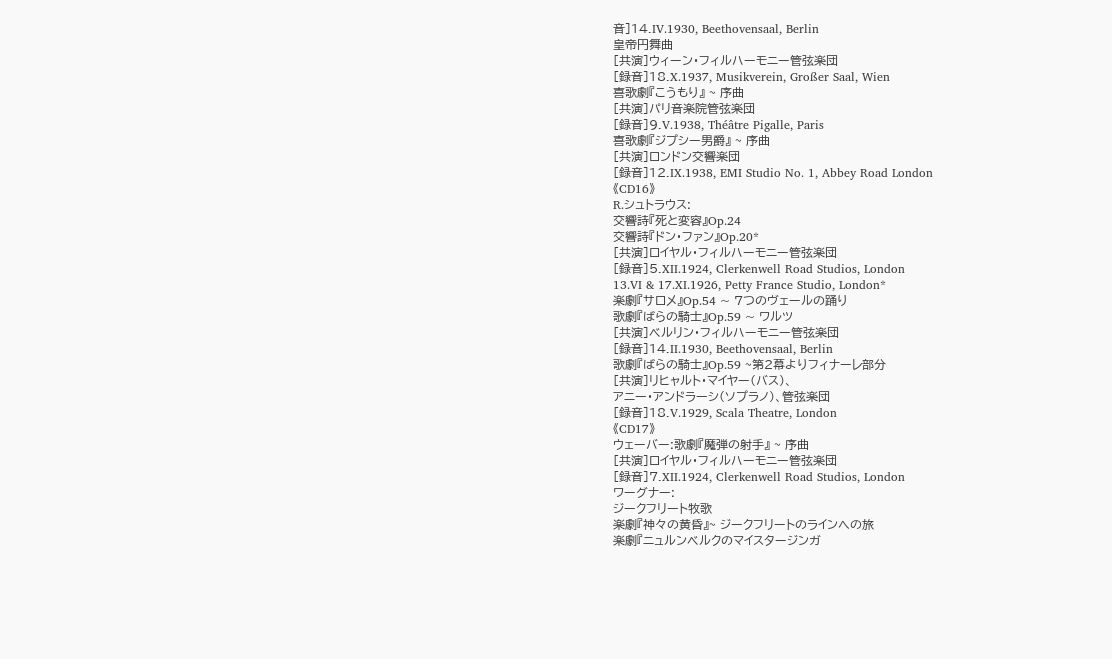音]14.IV.1930, Beethovensaal, Berlin
皇帝円舞曲
[共演]ウィーン・フィルハーモニー管弦楽団
[録音]18.X.1937, Musikverein, Großer Saal, Wien
喜歌劇『こうもり』 ~ 序曲
[共演]パリ音楽院管弦楽団
[録音]9.V.1938, Théâtre Pigalle, Paris
喜歌劇『ジプシー男爵』 ~ 序曲
[共演]ロンドン交響楽団
[録音]12.IX.1938, EMI Studio No. 1, Abbey Road London
《CD16》
R.シュトラウス:
交響詩『死と変容』Op.24
交響詩『ドン・ファン』Op.20*
[共演]ロイヤル・フィルハーモニー管弦楽団
[録音]5.XII.1924, Clerkenwell Road Studios, London
13.VI & 17.XI.1926, Petty France Studio, London*
楽劇『サロメ』Op.54 ~ 7つのヴェールの踊り
歌劇『ばらの騎士』Op.59 ~ ワルツ
[共演]ベルリン・フィルハーモニー管弦楽団
[録音]14.II.1930, Beethovensaal, Berlin
歌劇『ばらの騎士』Op.59 ~第2幕よりフィナーレ部分
[共演]リヒャルト・マイヤー(バス)、
アニー・アンドラーシ(ソプラノ)、管弦楽団
[録音]18.V.1929, Scala Theatre, London
《CD17》
ウェーバー:歌劇『魔弾の射手』 ~ 序曲
[共演]ロイヤル・フィルハーモニー管弦楽団
[録音]7.XII.1924, Clerkenwell Road Studios, London
ワーグナー:
ジークフリート牧歌
楽劇『神々の黄昏』~ ジークフリートのラインへの旅
楽劇『ニュルンベルクのマイスタージンガ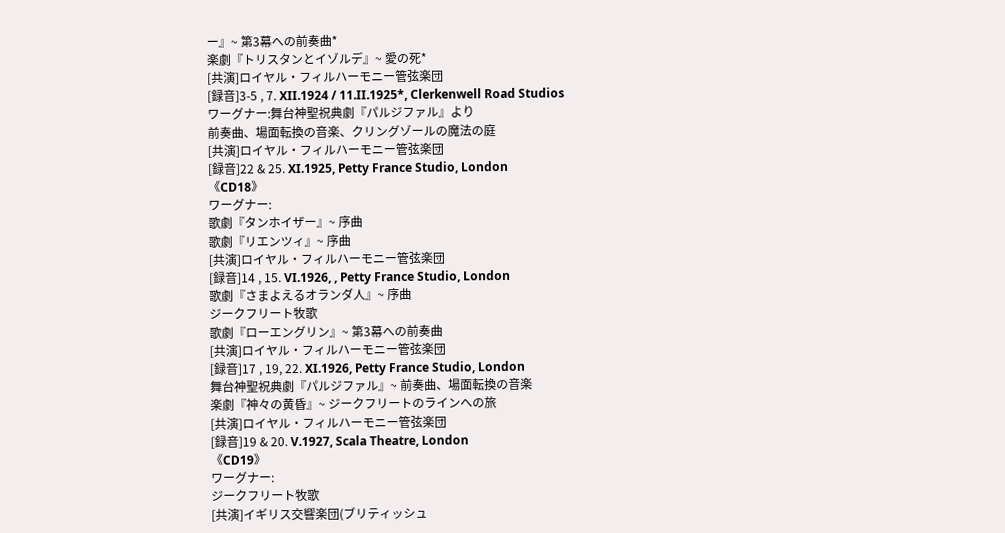ー』~ 第3幕への前奏曲*
楽劇『トリスタンとイゾルデ』~ 愛の死*
[共演]ロイヤル・フィルハーモニー管弦楽団
[録音]3-5 , 7. XII.1924 / 11.II.1925*, Clerkenwell Road Studios
ワーグナー:舞台神聖祝典劇『パルジファル』より
前奏曲、場面転換の音楽、クリングゾールの魔法の庭
[共演]ロイヤル・フィルハーモニー管弦楽団
[録音]22 & 25. XI.1925, Petty France Studio, London
《CD18》
ワーグナー:
歌劇『タンホイザー』~ 序曲
歌劇『リエンツィ』~ 序曲
[共演]ロイヤル・フィルハーモニー管弦楽団
[録音]14 , 15. VI.1926, , Petty France Studio, London
歌劇『さまよえるオランダ人』~ 序曲
ジークフリート牧歌
歌劇『ローエングリン』~ 第3幕への前奏曲
[共演]ロイヤル・フィルハーモニー管弦楽団
[録音]17 , 19, 22. XI.1926, Petty France Studio, London
舞台神聖祝典劇『パルジファル』~ 前奏曲、場面転換の音楽
楽劇『神々の黄昏』~ ジークフリートのラインへの旅
[共演]ロイヤル・フィルハーモニー管弦楽団
[録音]19 & 20. V.1927, Scala Theatre, London
《CD19》
ワーグナー:
ジークフリート牧歌
[共演]イギリス交響楽団(ブリティッシュ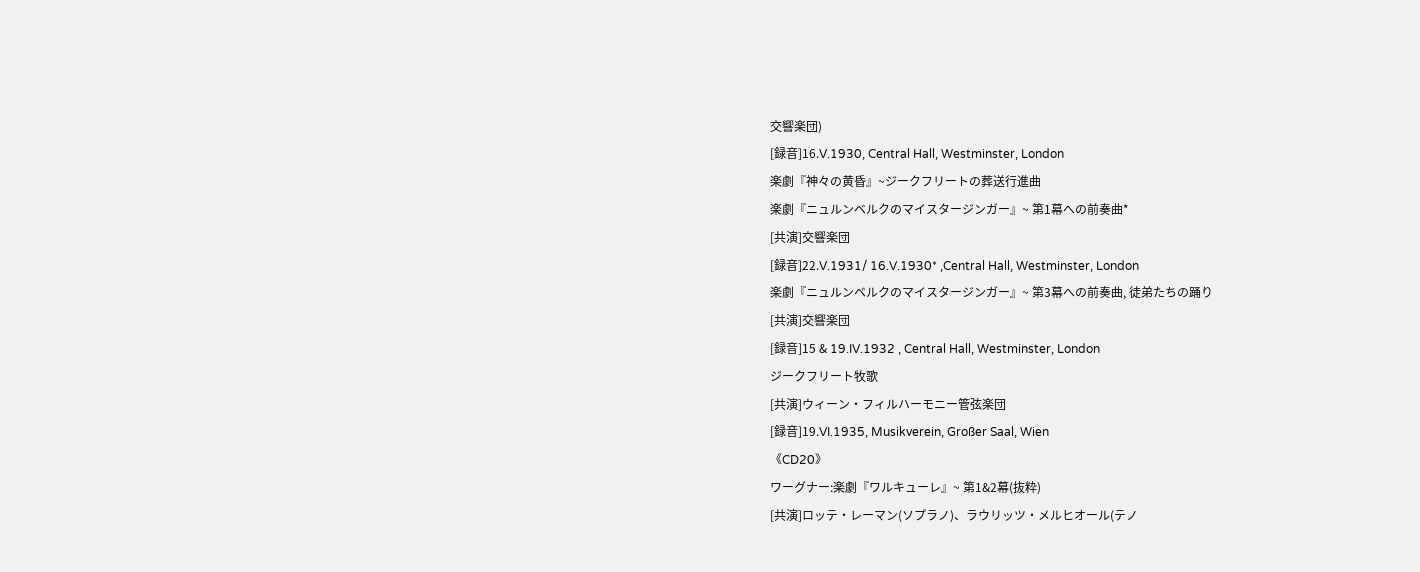交響楽団)
[録音]16.V.1930, Central Hall, Westminster, London
楽劇『神々の黄昏』~ジークフリートの葬送行進曲
楽劇『ニュルンベルクのマイスタージンガー』~ 第1幕への前奏曲*
[共演]交響楽団
[録音]22.V.1931/ 16.V.1930* ,Central Hall, Westminster, London
楽劇『ニュルンベルクのマイスタージンガー』~ 第3幕への前奏曲, 徒弟たちの踊り
[共演]交響楽団
[録音]15 & 19.IV.1932 , Central Hall, Westminster, London
ジークフリート牧歌
[共演]ウィーン・フィルハーモニー管弦楽団
[録音]19.VI.1935, Musikverein, Großer Saal, Wien
《CD20》
ワーグナー:楽劇『ワルキューレ』~ 第1&2幕(抜粋)
[共演]ロッテ・レーマン(ソプラノ)、ラウリッツ・メルヒオール(テノ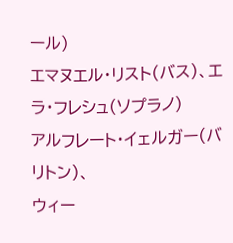ール)
エマヌエル・リスト(バス)、エラ・フレシュ(ソプラノ)
アルフレート・イェルガー(バリトン)、
ウィー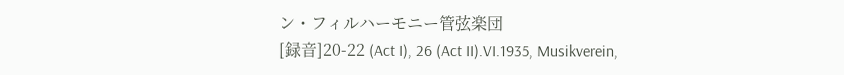ン・フィルハーモニー管弦楽団
[録音]20-22 (Act I), 26 (Act II).VI.1935, Musikverein,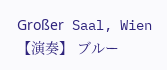Großer Saal, Wien
【演奏】 ブルー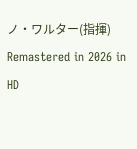ノ・ワルター(指揮)
Remastered in 2026 in HD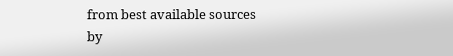from best available sources by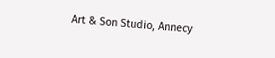Art & Son Studio, Annecy